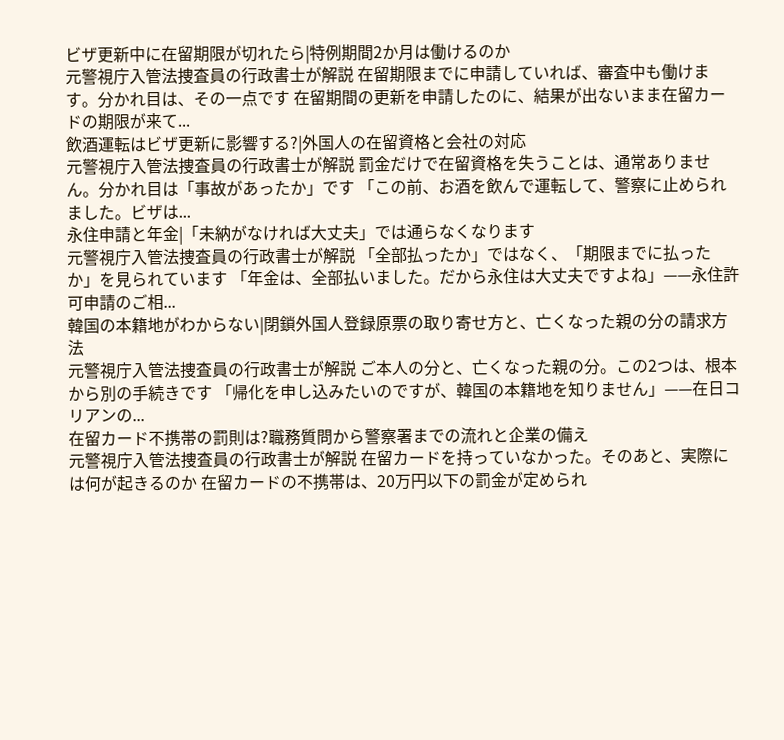ビザ更新中に在留期限が切れたら|特例期間2か月は働けるのか
元警視庁入管法捜査員の行政書士が解説 在留期限までに申請していれば、審査中も働けます。分かれ目は、その一点です 在留期間の更新を申請したのに、結果が出ないまま在留カードの期限が来て...
飲酒運転はビザ更新に影響する?|外国人の在留資格と会社の対応
元警視庁入管法捜査員の行政書士が解説 罰金だけで在留資格を失うことは、通常ありません。分かれ目は「事故があったか」です 「この前、お酒を飲んで運転して、警察に止められました。ビザは...
永住申請と年金|「未納がなければ大丈夫」では通らなくなります
元警視庁入管法捜査員の行政書士が解説 「全部払ったか」ではなく、「期限までに払ったか」を見られています 「年金は、全部払いました。だから永住は大丈夫ですよね」——永住許可申請のご相...
韓国の本籍地がわからない|閉鎖外国人登録原票の取り寄せ方と、亡くなった親の分の請求方法
元警視庁入管法捜査員の行政書士が解説 ご本人の分と、亡くなった親の分。この2つは、根本から別の手続きです 「帰化を申し込みたいのですが、韓国の本籍地を知りません」——在日コリアンの...
在留カード不携帯の罰則は?職務質問から警察署までの流れと企業の備え
元警視庁入管法捜査員の行政書士が解説 在留カードを持っていなかった。そのあと、実際には何が起きるのか 在留カードの不携帯は、20万円以下の罰金が定められ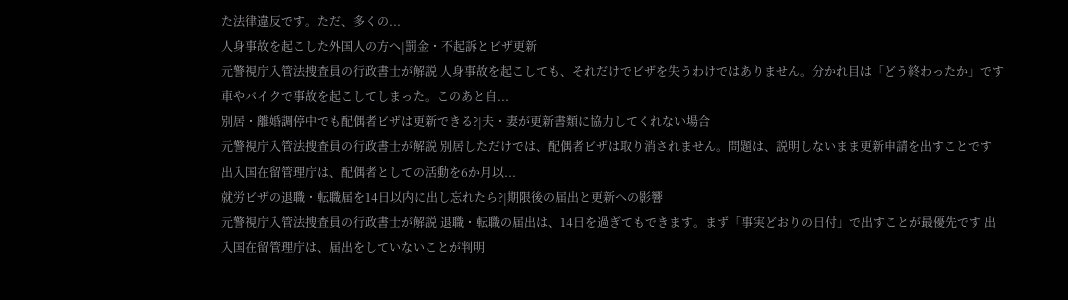た法律違反です。ただ、多くの...
人身事故を起こした外国人の方へ|罰金・不起訴とビザ更新
元警視庁入管法捜査員の行政書士が解説 人身事故を起こしても、それだけでビザを失うわけではありません。分かれ目は「どう終わったか」です 車やバイクで事故を起こしてしまった。このあと自...
別居・離婚調停中でも配偶者ビザは更新できる?|夫・妻が更新書類に協力してくれない場合
元警視庁入管法捜査員の行政書士が解説 別居しただけでは、配偶者ビザは取り消されません。問題は、説明しないまま更新申請を出すことです 出入国在留管理庁は、配偶者としての活動を6か月以...
就労ビザの退職・転職届を14日以内に出し忘れたら?|期限後の届出と更新への影響
元警視庁入管法捜査員の行政書士が解説 退職・転職の届出は、14日を過ぎてもできます。まず「事実どおりの日付」で出すことが最優先です 出入国在留管理庁は、届出をしていないことが判明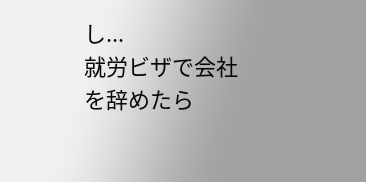し...
就労ビザで会社を辞めたら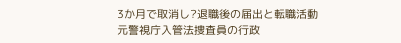3か月で取消し?退職後の届出と転職活動
元警視庁入管法捜査員の行政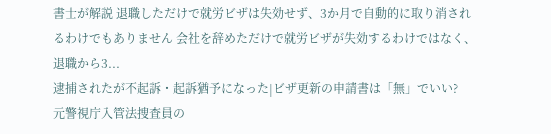書士が解説 退職しただけで就労ビザは失効せず、3か月で自動的に取り消されるわけでもありません 会社を辞めただけで就労ビザが失効するわけではなく、退職から3...
逮捕されたが不起訴・起訴猶予になった|ビザ更新の申請書は「無」でいい?
元警視庁入管法捜査員の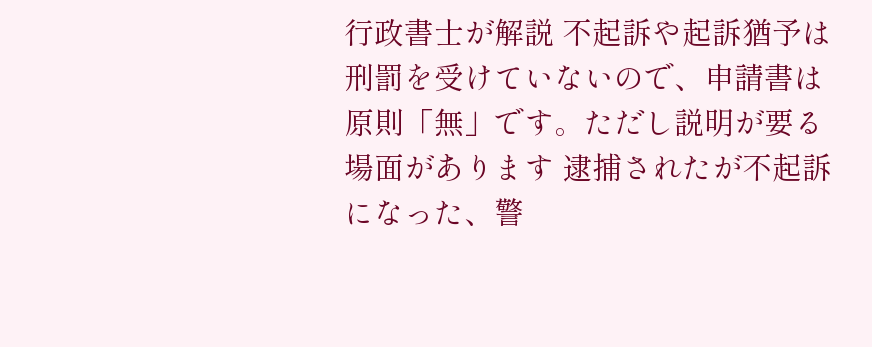行政書士が解説 不起訴や起訴猶予は刑罰を受けていないので、申請書は原則「無」です。ただし説明が要る場面があります 逮捕されたが不起訴になった、警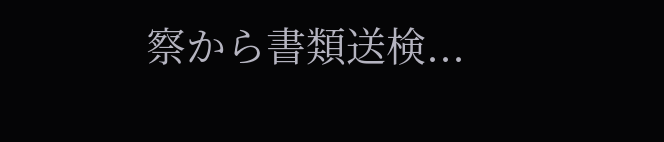察から書類送検...